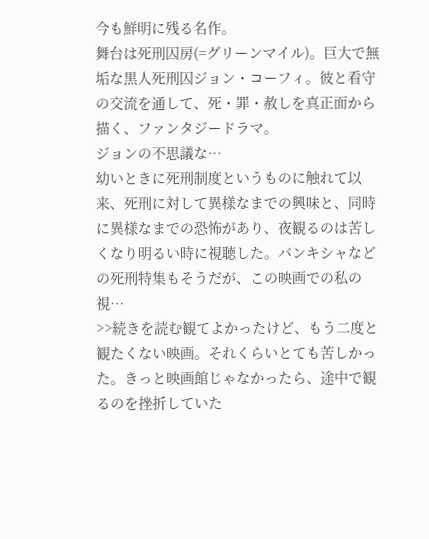今も鮮明に残る名作。
舞台は死刑囚房(=グリーンマイル)。巨大で無垢な黒人死刑囚ジョン・コーフィ。彼と看守の交流を通して、死・罪・赦しを真正面から描く、ファンタジードラマ。
ジョンの不思議な…
幼いときに死刑制度というものに触れて以来、死刑に対して異様なまでの興味と、同時に異様なまでの恐怖があり、夜観るのは苦しくなり明るい時に視聴した。バンキシャなどの死刑特集もそうだが、この映画での私の視…
>>続きを読む観てよかったけど、もう二度と観たくない映画。それくらいとても苦しかった。きっと映画館じゃなかったら、途中で観るのを挫折していた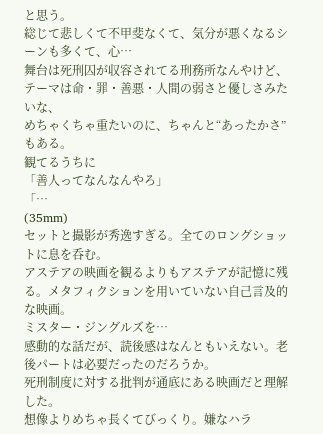と思う。
総じて悲しくて不甲斐なくて、気分が悪くなるシーンも多くて、心…
舞台は死刑囚が収容されてる刑務所なんやけど、
テーマは命・罪・善悪・人間の弱さと優しさみたいな、
めちゃくちゃ重たいのに、ちゃんと“あったかさ”もある。
観てるうちに
「善人ってなんなんやろ」
「…
(35mm)
セットと撮影が秀逸すぎる。全てのロングショットに息を呑む。
アステアの映画を観るよりもアステアが記憶に残る。メタフィクションを用いていない自己言及的な映画。
ミスター・ジングルズを…
感動的な話だが、読後感はなんともいえない。老後パートは必要だったのだろうか。
死刑制度に対する批判が通底にある映画だと理解した。
想像よりめちゃ長くてびっくり。嫌なハラ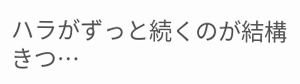ハラがずっと続くのが結構きつ…